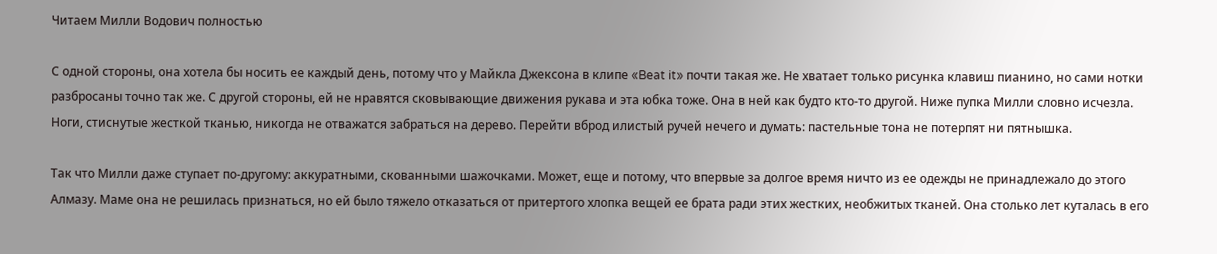Читаем Милли Водович полностью

С одной стороны, она хотела бы носить ее каждый день, потому что у Майкла Джексона в клипе «Beat it» почти такая же. Не хватает только рисунка клавиш пианино, но сами нотки разбросаны точно так же. С другой стороны, ей не нравятся сковывающие движения рукава и эта юбка тоже. Она в ней как будто кто-то другой. Ниже пупка Милли словно исчезла. Ноги, стиснутые жесткой тканью, никогда не отважатся забраться на дерево. Перейти вброд илистый ручей нечего и думать: пастельные тона не потерпят ни пятнышка.

Так что Милли даже ступает по-другому: аккуратными, скованными шажочками. Может, еще и потому, что впервые за долгое время ничто из ее одежды не принадлежало до этого Алмазу. Маме она не решилась признаться, но ей было тяжело отказаться от притертого хлопка вещей ее брата ради этих жестких, необжитых тканей. Она столько лет куталась в его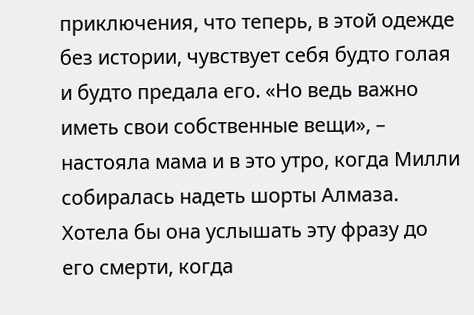приключения, что теперь, в этой одежде без истории, чувствует себя будто голая и будто предала его. «Но ведь важно иметь свои собственные вещи», – настояла мама и в это утро, когда Милли собиралась надеть шорты Алмаза. Хотела бы она услышать эту фразу до его смерти, когда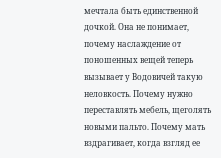мечтала быть единственной дочкой. Она не понимает, почему наслаждение от поношенных вещей теперь вызывает у Водовичей такую неловкость. Почему нужно переставлять мебель, щеголять новыми пальто. Почему мать вздрагивает, когда взгляд ее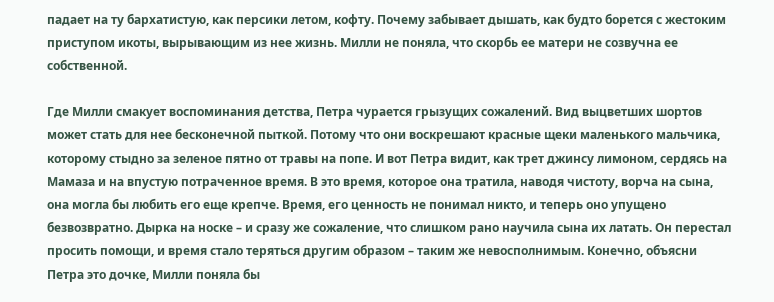падает на ту бархатистую, как персики летом, кофту. Почему забывает дышать, как будто борется с жестоким приступом икоты, вырывающим из нее жизнь. Милли не поняла, что скорбь ее матери не созвучна ее собственной.

Где Милли смакует воспоминания детства, Петра чурается грызущих сожалений. Вид выцветших шортов может стать для нее бесконечной пыткой. Потому что они воскрешают красные щеки маленького мальчика, которому стыдно за зеленое пятно от травы на попе. И вот Петра видит, как трет джинсу лимоном, сердясь на Мамаза и на впустую потраченное время. В это время, которое она тратила, наводя чистоту, ворча на сына, она могла бы любить его еще крепче. Время, его ценность не понимал никто, и теперь оно упущено безвозвратно. Дырка на носке – и сразу же сожаление, что слишком рано научила сына их латать. Он перестал просить помощи, и время стало теряться другим образом – таким же невосполнимым. Конечно, объясни Петра это дочке, Милли поняла бы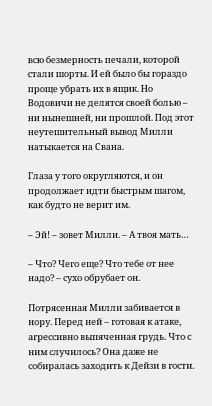всю безмерность печали, которой стали шорты. И ей было бы гораздо проще убрать их в ящик. Но Водовичи не делятся своей болью – ни нынешней, ни прошлой. Под этот неутешительный вывод Милли натыкается на Свана.

Глаза у того округляются, и он продолжает идти быстрым шагом, как будто не верит им.

– Эй! – зовет Милли. – А твоя мать…

– Что? Чего еще? Что тебе от нее надо? – сухо обрубает он.

Потрясенная Милли забивается в нору. Перед ней – готовая к атаке, агрессивно выпяченная грудь. Что с ним случилось? Она даже не собиралась заходить к Дейзи в гости.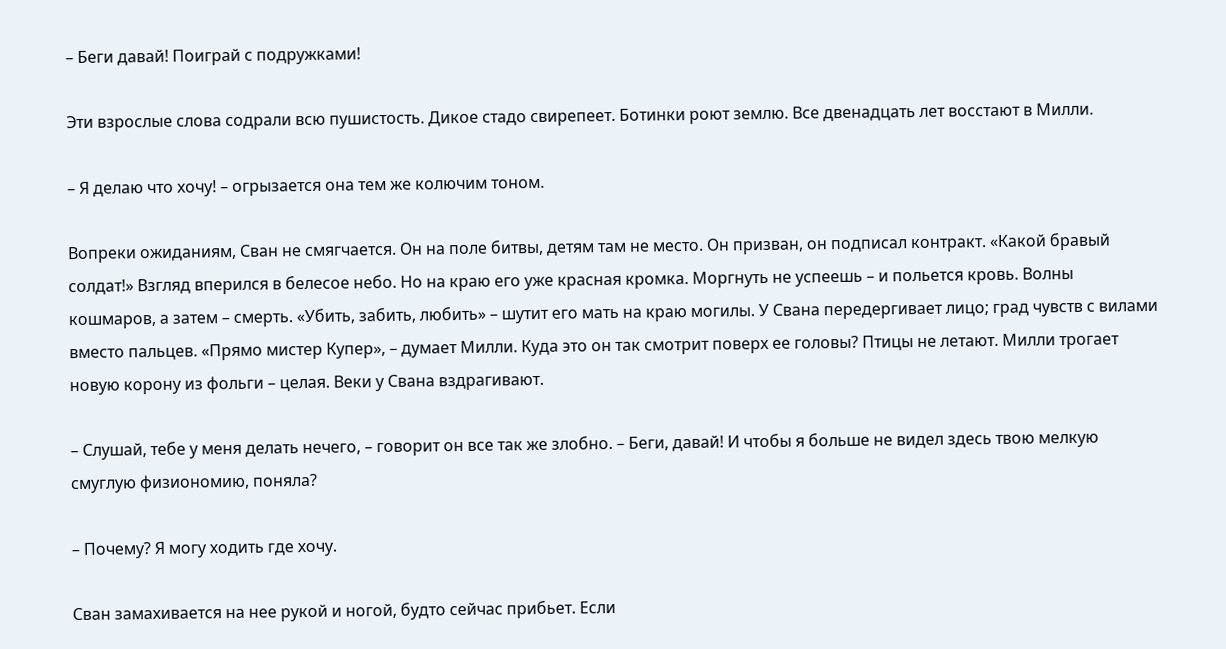– Беги давай! Поиграй с подружками!

Эти взрослые слова содрали всю пушистость. Дикое стадо свирепеет. Ботинки роют землю. Все двенадцать лет восстают в Милли.

– Я делаю что хочу! – огрызается она тем же колючим тоном.

Вопреки ожиданиям, Сван не смягчается. Он на поле битвы, детям там не место. Он призван, он подписал контракт. «Какой бравый солдат!» Взгляд вперился в белесое небо. Но на краю его уже красная кромка. Моргнуть не успеешь – и польется кровь. Волны кошмаров, а затем – смерть. «Убить, забить, любить» – шутит его мать на краю могилы. У Свана передергивает лицо; град чувств с вилами вместо пальцев. «Прямо мистер Купер», – думает Милли. Куда это он так смотрит поверх ее головы? Птицы не летают. Милли трогает новую корону из фольги – целая. Веки у Свана вздрагивают.

– Слушай, тебе у меня делать нечего, – говорит он все так же злобно. – Беги, давай! И чтобы я больше не видел здесь твою мелкую смуглую физиономию, поняла?

– Почему? Я могу ходить где хочу.

Сван замахивается на нее рукой и ногой, будто сейчас прибьет. Если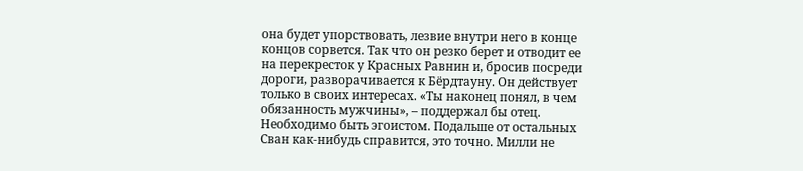она будет упорствовать, лезвие внутри него в конце концов сорвется. Так что он резко берет и отводит ее на перекресток у Красных Равнин и, бросив посреди дороги, разворачивается к Бёрдтауну. Он действует только в своих интересах. «Ты наконец понял, в чем обязанность мужчины», – поддержал бы отец. Необходимо быть эгоистом. Подальше от остальных Сван как-нибудь справится, это точно. Милли не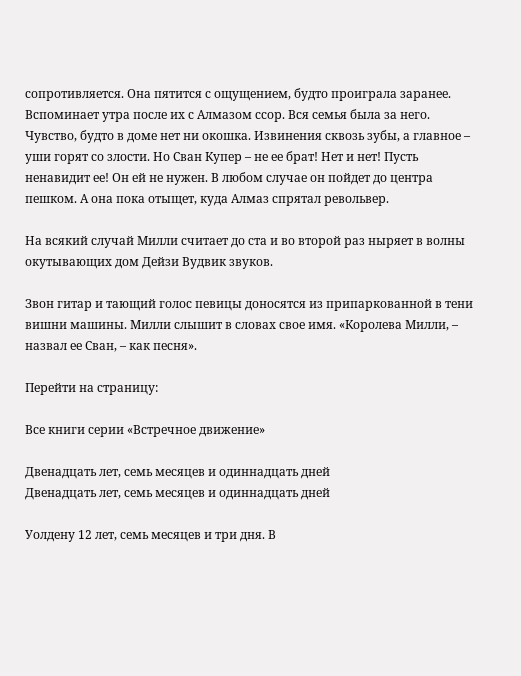сопротивляется. Она пятится с ощущением, будто проиграла заранее. Вспоминает утра после их с Алмазом ссор. Вся семья была за него. Чувство, будто в доме нет ни окошка. Извинения сквозь зубы, а главное – уши горят со злости. Но Сван Купер – не ее брат! Нет и нет! Пусть ненавидит ее! Он ей не нужен. В любом случае он пойдет до центра пешком. А она пока отыщет, куда Алмаз спрятал револьвер.

На всякий случай Милли считает до ста и во второй раз ныряет в волны окутывающих дом Дейзи Вудвик звуков.

Звон гитар и тающий голос певицы доносятся из припаркованной в тени вишни машины. Милли слышит в словах свое имя. «Королева Милли, – назвал ее Сван, – как песня».

Перейти на страницу:

Все книги серии «Встречное движение»

Двенадцать лет, семь месяцев и одиннадцать дней
Двенадцать лет, семь месяцев и одиннадцать дней

Уолдену 12 лет, семь месяцев и три дня. В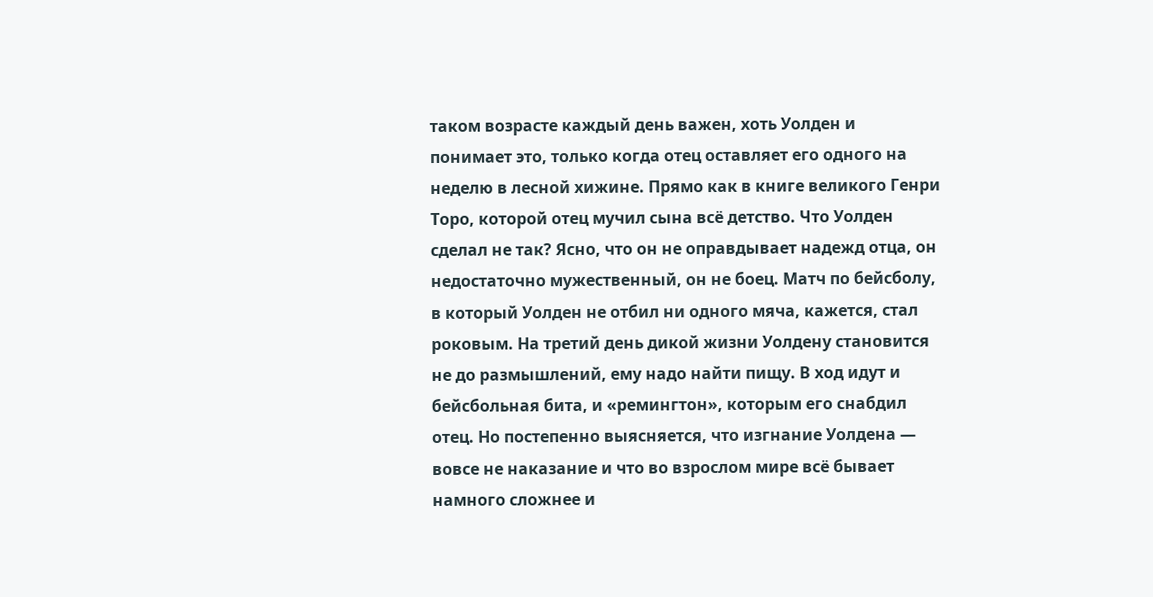таком возрасте каждый день важен, хоть Уолден и понимает это, только когда отец оставляет его одного на неделю в лесной хижине. Прямо как в книге великого Генри Торо, которой отец мучил сына всё детство. Что Уолден сделал не так? Ясно, что он не оправдывает надежд отца, он недостаточно мужественный, он не боец. Матч по бейсболу, в который Уолден не отбил ни одного мяча, кажется, стал роковым. На третий день дикой жизни Уолдену становится не до размышлений, ему надо найти пищу. В ход идут и бейсбольная бита, и «ремингтон», которым его снабдил отец. Но постепенно выясняется, что изгнание Уолдена — вовсе не наказание и что во взрослом мире всё бывает намного сложнее и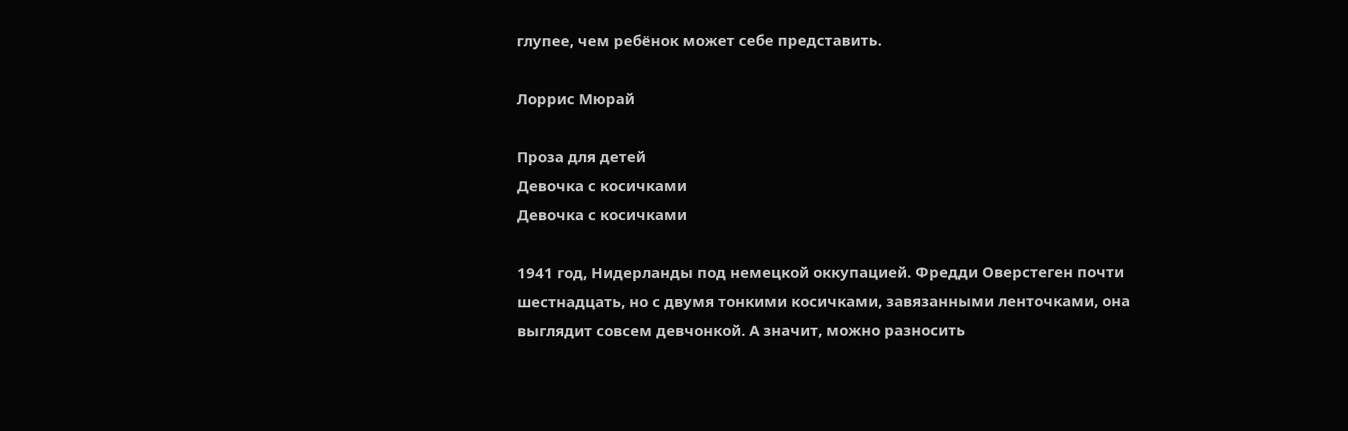глупее, чем ребёнок может себе представить.

Лоррис Мюрай

Проза для детей
Девочка с косичками
Девочка с косичками

1941 год, Нидерланды под немецкой оккупацией. Фредди Оверстеген почти шестнадцать, но с двумя тонкими косичками, завязанными ленточками, она выглядит совсем девчонкой. А значит, можно разносить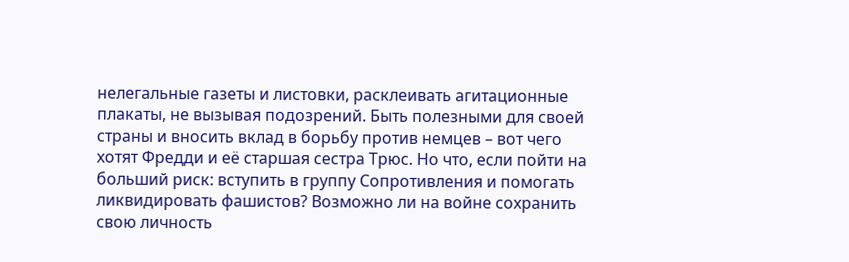нелегальные газеты и листовки, расклеивать агитационные плакаты, не вызывая подозрений. Быть полезными для своей страны и вносить вклад в борьбу против немцев – вот чего хотят Фредди и её старшая сестра Трюс. Но что, если пойти на больший риск: вступить в группу Сопротивления и помогать ликвидировать фашистов? Возможно ли на войне сохранить свою личность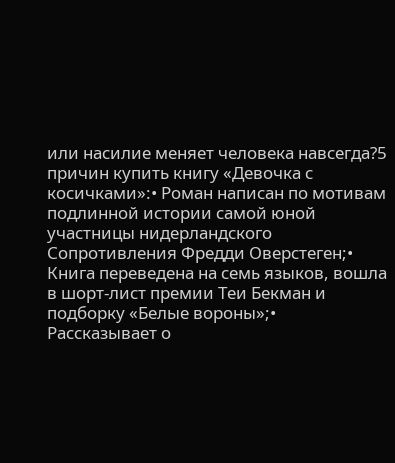или насилие меняет человека навсегда?5 причин купить книгу «Девочка с косичками»:• Роман написан по мотивам подлинной истории самой юной участницы нидерландского Сопротивления Фредди Оверстеген;• Книга переведена на семь языков, вошла в шорт-лист премии Теи Бекман и подборку «Белые вороны»;• Рассказывает о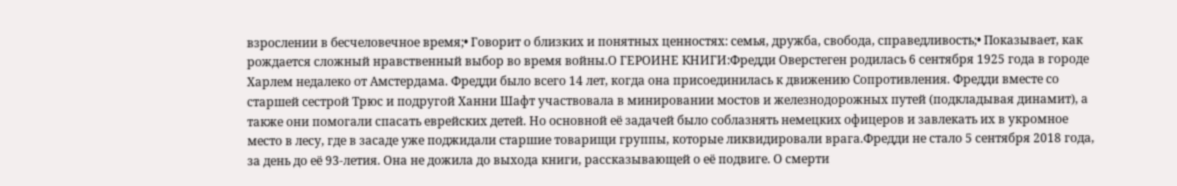взрослении в бесчеловечное время;• Говорит о близких и понятных ценностях: семья, дружба, свобода, справедливость;• Показывает, как рождается сложный нравственный выбор во время войны.О ГЕРОИНЕ КНИГИ:Фредди Оверстеген родилась 6 сентября 1925 года в городе Харлем недалеко от Амстердама. Фредди было всего 14 лет, когда она присоединилась к движению Сопротивления. Фредди вместе со старшей сестрой Трюс и подругой Ханни Шафт участвовала в минировании мостов и железнодорожных путей (подкладывая динамит), а также они помогали спасать еврейских детей. Но основной её задачей было соблазнять немецких офицеров и завлекать их в укромное место в лесу, где в засаде уже поджидали старшие товарищи группы, которые ликвидировали врага.Фредди не стало 5 сентября 2018 года, за день до её 93-летия. Она не дожила до выхода книги, рассказывающей о её подвиге. О смерти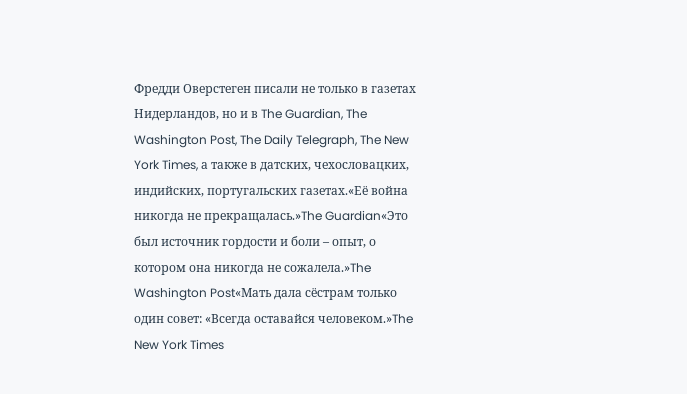Фредди Оверстеген писали не только в газетах Нидерландов, но и в The Guardian, The Washington Post, The Daily Telegraph, The New York Times, а также в датских, чехословацких, индийских, португальских газетах.«Её война никогда не прекращалась.»The Guardian«Это был источник гордости и боли – опыт, о котором она никогда не сожалела.»The Washington Post«Мать дала сёстрам только один совет: «Всегда оставайся человеком.»The New York Times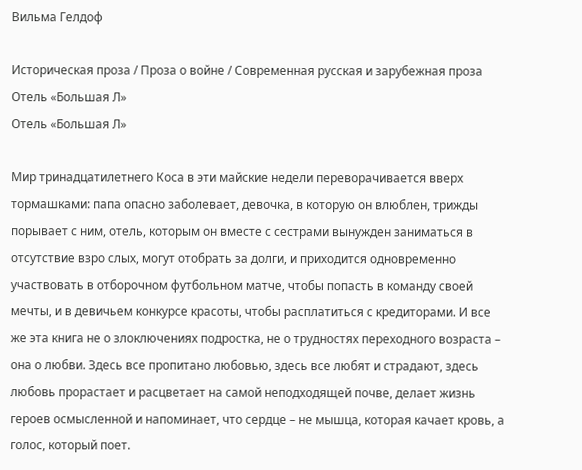Вильма Гелдоф

Историческая проза / Проза о войне / Современная русская и зарубежная проза
Отель «Большая Л»
Отель «Большая Л»

Мир тринадцатилетнего Коса в эти майские недели переворачивается вверх тормашками: папа опасно заболевает, девочка, в которую он влюблен, трижды порывает с ним, отель, которым он вместе с сестрами вынужден заниматься в отсутствие взро слых, могут отобрать за долги, и приходится одновременно участвовать в отборочном футбольном матче, чтобы попасть в команду своей мечты, и в девичьем конкурсе красоты, чтобы расплатиться с кредиторами. И все же эта книга не о злоключениях подростка, не о трудностях переходного возраста – она о любви. Здесь все пропитано любовью, здесь все любят и страдают, здесь любовь прорастает и расцветает на самой неподходящей почве, делает жизнь героев осмысленной и напоминает, что сердце – не мышца, которая качает кровь, а голос, который поет.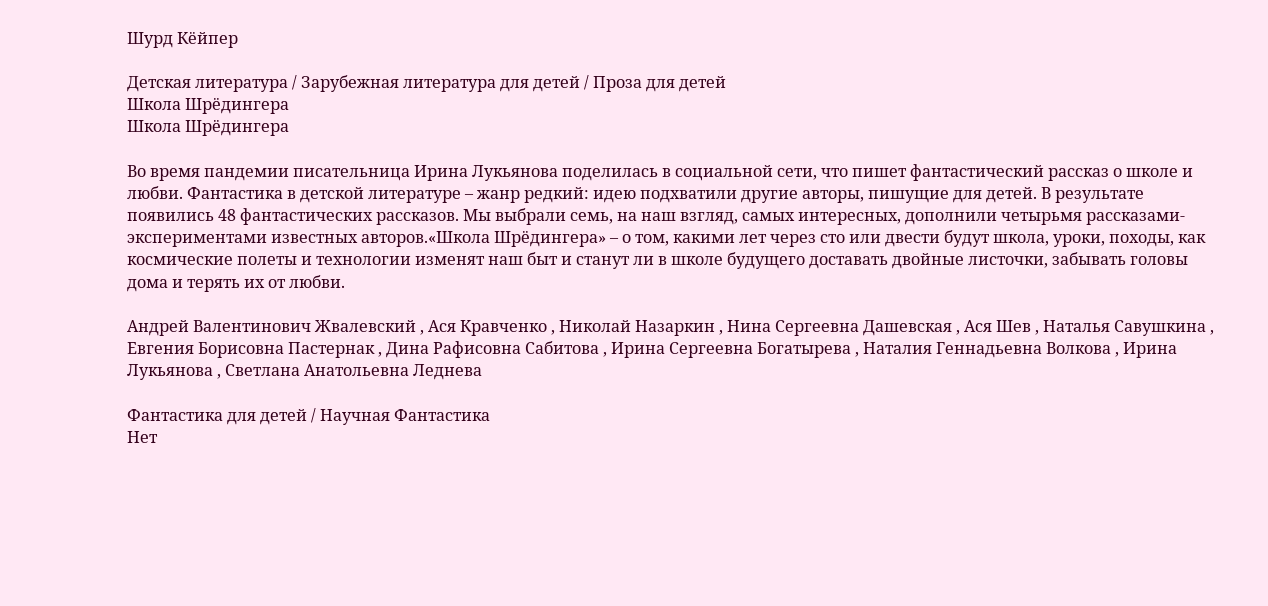Шурд Кёйпер

Детская литература / Зарубежная литература для детей / Проза для детей
Школа Шрёдингера
Школа Шрёдингера

Во время пандемии писательница Ирина Лукьянова поделилась в социальной сети, что пишет фантастический рассказ о школе и любви. Фантастика в детской литературе – жанр редкий: идею подхватили другие авторы, пишущие для детей. В результате появились 48 фантастических рассказов. Мы выбрали семь, на наш взгляд, самых интересных, дополнили четырьмя рассказами-экспериментами известных авторов.«Школа Шрёдингера» – о том, какими лет через сто или двести будут школа, уроки, походы, как космические полеты и технологии изменят наш быт и станут ли в школе будущего доставать двойные листочки, забывать головы дома и терять их от любви.

Андрей Валентинович Жвалевский , Ася Кравченко , Николай Назаркин , Нина Сергеевна Дашевская , Ася Шев , Наталья Савушкина , Евгения Борисовна Пастернак , Дина Рафисовна Сабитова , Ирина Сергеевна Богатырева , Наталия Геннадьевна Волкова , Ирина Лукьянова , Светлана Анатольевна Леднева

Фантастика для детей / Научная Фантастика
Нет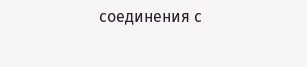соединения с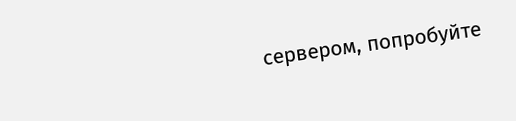сервером, попробуйте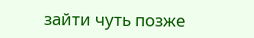зайти чуть позже